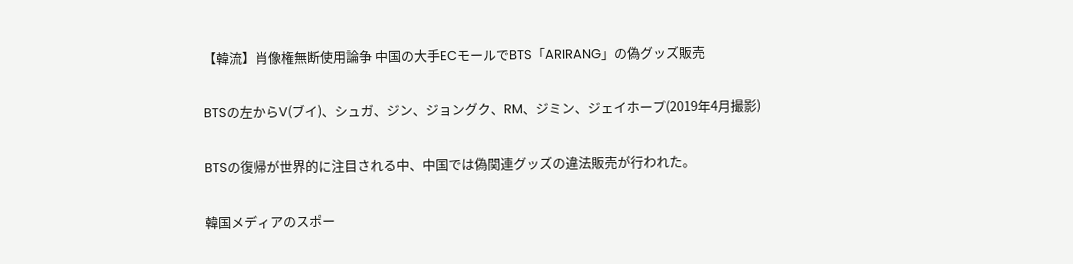【韓流】肖像権無断使用論争 中国の大手ECモールでBTS「ARIRANG」の偽グッズ販売

BTSの左からV(ブイ)、シュガ、ジン、ジョングク、RM、ジミン、ジェイホープ(2019年4月撮影)

BTSの復帰が世界的に注目される中、中国では偽関連グッズの違法販売が行われた。

韓国メディアのスポー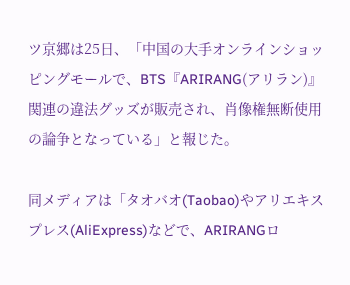ツ京郷は25日、「中国の大手オンラインショッピングモールで、BTS『ARIRANG(アリラン)』関連の違法グッズが販売され、肖像権無断使用の論争となっている」と報じた。

同メディアは「タオバオ(Taobao)やアリエキスプレス(AliExpress)などで、ARIRANGロ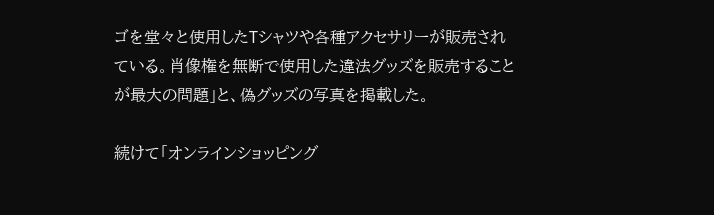ゴを堂々と使用したTシャツや各種アクセサリーが販売されている。肖像権を無断で使用した違法グッズを販売することが最大の問題」と、偽グッズの写真を掲載した。

続けて「オンラインショッピング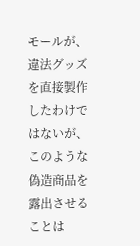モールが、違法グッズを直接製作したわけではないが、このような偽造商品を露出させることは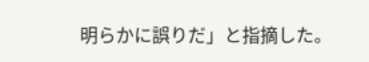明らかに誤りだ」と指摘した。